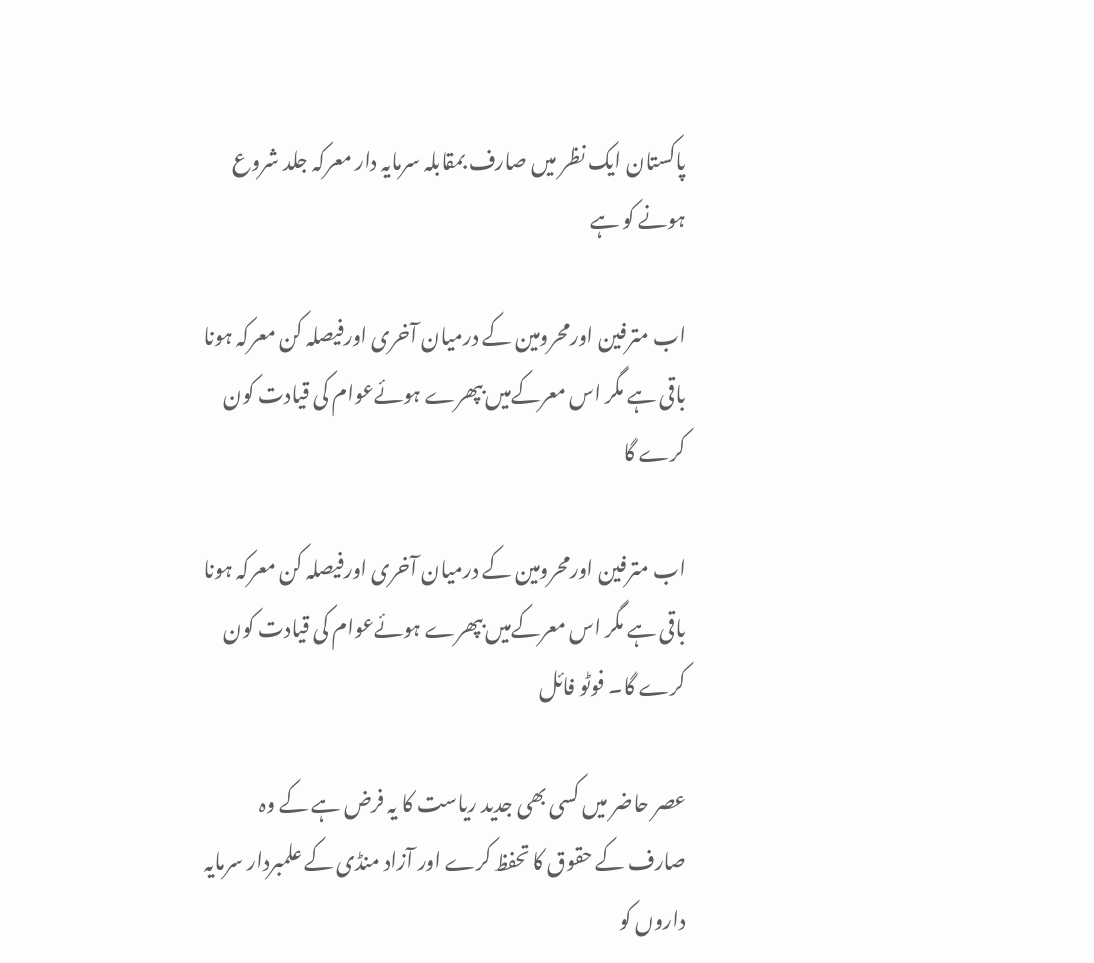پاکستان ایک نظر میں صارف بمقابلہ سرمایہ دار معرکہ جلد شروع ہونے کو ہے

اب مترفین اورمحرومین کے درمیان آخری اورفیصلہ کن معرکہ ہونا باقی ہے مگر اس معرکےمیں بپھرے ہوئےعوام کی قیادت کون کرے گا

اب مترفین اورمحرومین کے درمیان آخری اورفیصلہ کن معرکہ ہونا باقی ہے مگر اس معرکےمیں بپھرے ہوئےعوام کی قیادت کون کرے گا۔ فوٹو فائل

عصر حاضر میں کسی بھی جدید ریاست کا یہ فرض ہے کے وہ صارف کے حقوق کا تحفظ کرے اور آزاد منڈی کے علمبردار سرمایہ داروں کو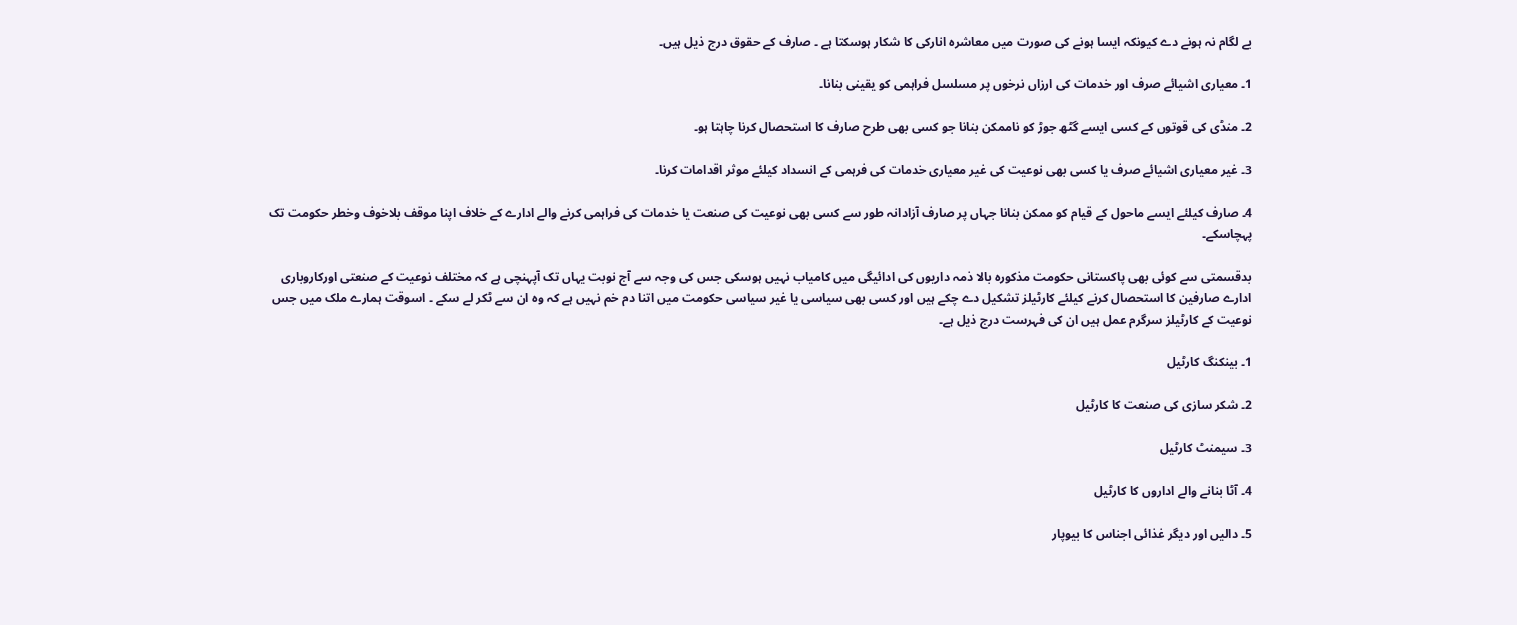بے لگام نہ ہونے دے کیونکہ ایسا ہونے کی صورت میں معاشرہ انارکی کا شکار ہوسکتا ہے ۔ صارف کے حقوق درج ذیل ہیں۔

1۔ معیاری اشیائے صرف اور خدمات کی ارزاں نرخوں پر مسلسل فراہمی کو یقینی بنانا۔

2۔ منڈی کی قوتوں کے کسی ایسے گٹھ جوڑ کو ناممکن بنانا جو کسی بھی طرح صارف کا استحصال کرنا چاہتا ہو۔

3۔ غیر معیاری اشیائے صرف یا کسی بھی نوعیت کی غیر معیاری خدمات کی فرہمی کے انسداد کیلئے موثر اقدامات کرنا۔

4۔ صارف کیلئے ایسے ماحول کے قیام کو ممکن بنانا جہاں پر صارف آزادانہ طور سے کسی بھی نوعیت کی صنعت یا خدمات کی فراہمی کرنے والے ادارے کے خلاف اپنا موقف بلاخوف وخطر حکومت تک پہچاسکے۔

بدقسمتی سے کوئی بھی پاکستانی حکومت مذکورہ بالا ذمہ داریوں کی ادائیگی میں کامیاب نہیں ہوسکی جس کی وجہ سے آج نوبت یہاں تک آپہنچی ہے کہ مختلف نوعیت کے صنعتی اورکاروباری ادارے صارفین کا استحصال کرنے کیلئے کارٹیلز تشکیل دے چکے ہیں اور کسی بھی سیاسی یا غیر سیاسی حکومت میں اتنا دم خم نہیں ہے کہ وہ ان سے ٹکر لے سکے ۔ اسوقت ہمارے ملک میں جس نوعیت کے کارٹیلز سرگرم عمل ہیں ان کی فہرست درج ذیل ہے۔

1۔ بینکنگ کارٹیل

2۔ شکر سازی کی صنعت کا کارٹیل

3۔ سیمنٹ کارٹیل

4۔ آٹا بنانے والے اداروں کا کارٹیل

5۔ دالیں اور دیگر غذائی اجناس کا بیوپار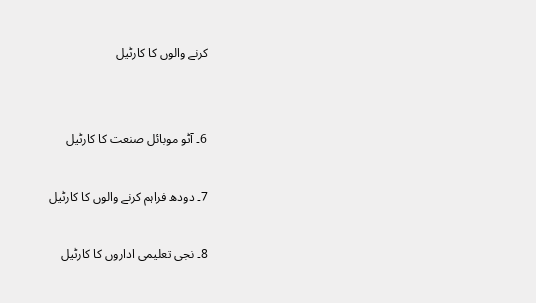کرنے والوں کا کارٹیل


6۔ آٹو موبائل صنعت کا کارٹیل

7۔ دودھ فراہم کرنے والوں کا کارٹیل

8۔ نجی تعلیمی اداروں کا کارٹیل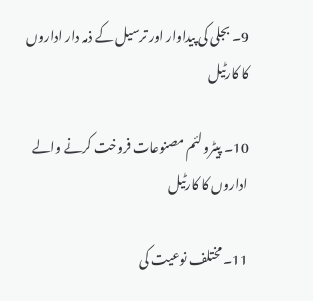9۔ بجلی کی پیداوار اور ترسیل کے ذمہ دار اداروں کا کارٹیل

10۔ پیٹرولئم مصنوعات فروخت کرنے والے اداروں کا کارٹیل

11۔ مختلف نوعیت کی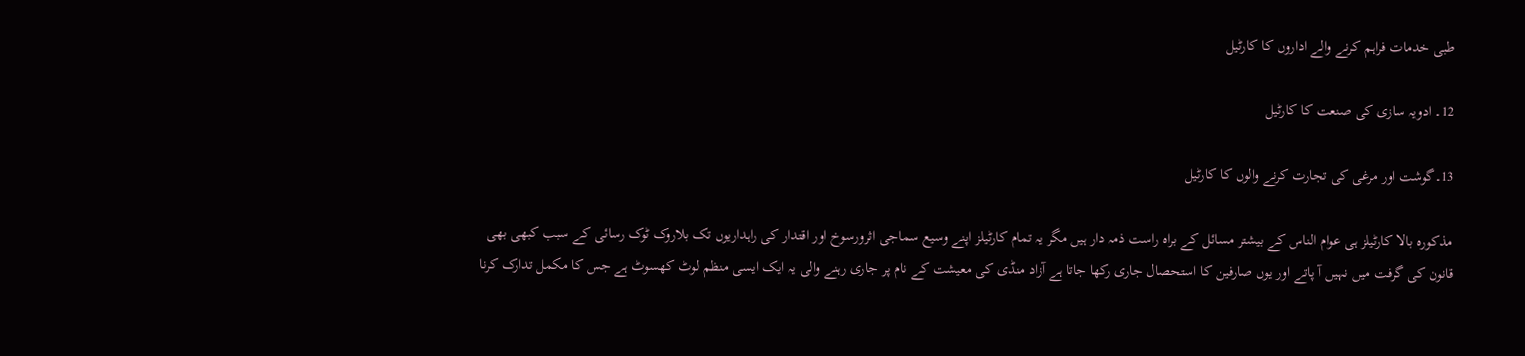طبی خدمات فراہم کرنے والے اداروں کا کارٹیل

12۔ ادویہ سازی کی صنعت کا کارٹیل

13۔گوشت اور مرغی کی تجارت کرنے والوں کا کارٹیل

مذکورہ بالا کارٹیلز ہی عوام الناس کے بیشتر مسائل کے براہ راست ذمہ دار ہیں مگر یہ تمام کارٹیلز اپنے وسیع سماجی اثرورسوخ اور اقتدار کی راہداریوں تک بلاروک ٹوک رسائی کے سبب کبھی بھی قانون کی گرفت میں نہیں آ پاتے اور یوں صارفین کا استحصال جاری رکھا جاتا ہے آزاد منڈی کی معیشت کے نام پر جاری رہنے والی یہ ایک ایسی منظم لوٹ کھسوٹ ہے جس کا مکمل تدارک کرنا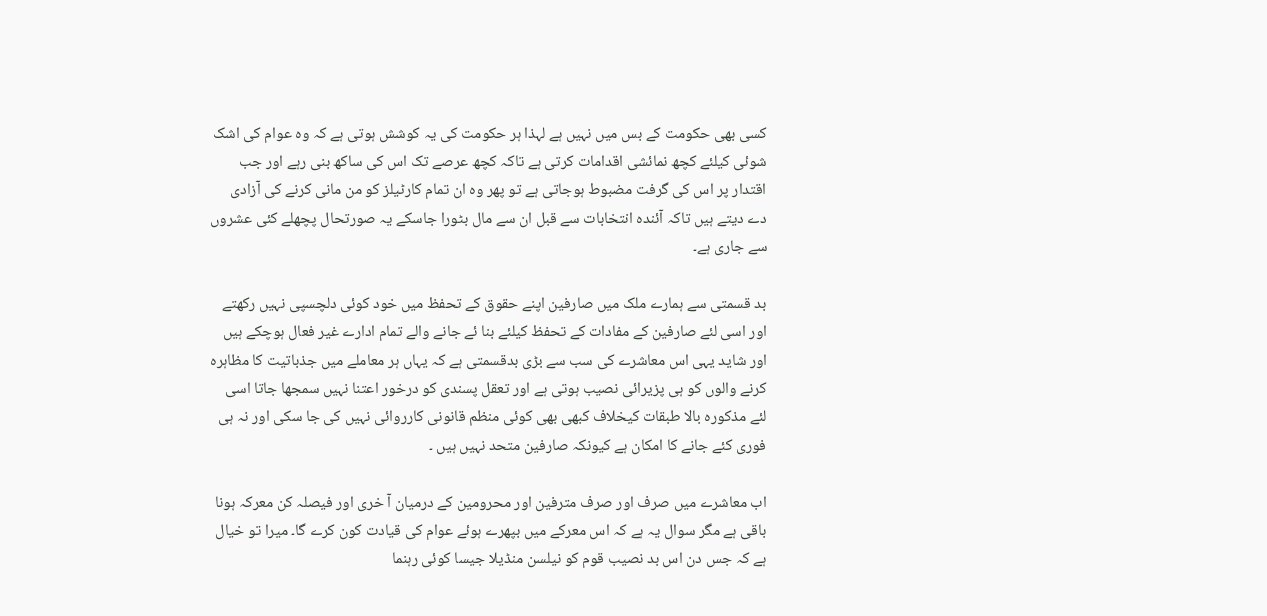کسی بھی حکومت کے بس میں نہیں ہے لہذا ہر حکومت کی یہ کوشش ہوتی ہے کہ وہ عوام کی اشک شوئی کیلئے کچھ نمائشی اقدامات کرتی ہے تاکہ کچھ عرصے تک اس کی ساکھ بنی رہے اور جب اقتدار پر اس کی گرفت مضبوط ہوجاتی ہے تو پھر وہ ان تمام کارٹیلز کو من مانی کرنے کی آزادی دے دیتے ہیں تاکہ آئندہ انتخابات سے قبل ان سے مال بٹورا جاسکے یہ صورتحال پچھلے کئی عشروں سے جاری ہے۔

بد قسمتی سے ہمارے ملک میں صارفین اپنے حقوق کے تحفظ میں خود کوئی دلچسپی نہیں رکھتے اور اسی لئے صارفین کے مفادات کے تحفظ کیلئے بنا ئے جانے والے تمام ادارے غیر فعال ہوچکے ہیں اور شاید یہی اس معاشرے کی سب سے بڑی بدقسمتی ہے کہ یہاں ہر معاملے میں جذباتیت کا مظاہرہ کرنے والوں کو ہی پزیرائی نصیب ہوتی ہے اور تعقل پسندی کو درخور اعتنا نہیں سمجھا جاتا اسی لئے مذکورہ بالا طبقات کیخلاف کبھی بھی کوئی منظم قانونی کارروائی نہیں کی جا سکی اور نہ ہی فوری کئے جانے کا امکان ہے کیونکہ صارفین متحد نہیں ہیں ۔

اب معاشرے میں صرف اور صرف مترفین اور محرومین کے درمیان آ خری اور فیصلہ کن معرکہ ہونا باقی ہے مگر سوال یہ ہے کہ اس معرکے میں بپھرے ہوئے عوام کی قیادت کون کرے گا۔ میرا تو خیال ہے کہ جس دن اس بد نصیب قوم کو نیلسن منڈیلا جیسا کوئی رہنما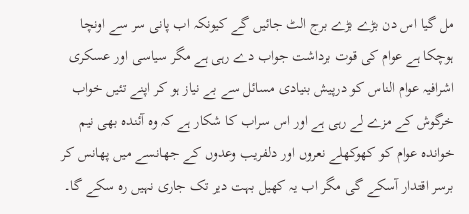مل گیا اس دن بڑے بڑے برج الٹ جائیں گے کیونکہ اب پانی سر سے اونچا ہوچکا ہے عوام کی قوت برداشت جواب دے رہی ہے مگر سیاسی اور عسکری اشرافیہ عوام الناس کو درپیش بنیادی مسائل سے بے نیاز ہو کر اپنے تئیں خواب خرگوش کے مزے لے رہی ہے اور اس سراب کا شکار ہے کہ وہ آئندہ بھی نیم خواندہ عوام کو کھوکھلے نعروں اور دلفریب وعدوں کے جھانسے میں پھانس کر برسر اقتدار آسکے گی مگر اب یہ کھیل بہت دیر تک جاری نہیں رہ سکے گا۔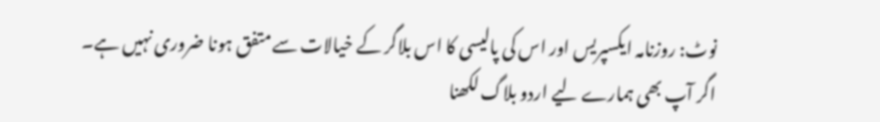نوٹ: روزنامہ ایکسپریس اور اس کی پالیسی کا اس بلاگر کے خیالات سے متفق ہونا ضروری نہیں ہے۔
اگر آپ بھی ہمارے لیے اردو بلاگ لکھنا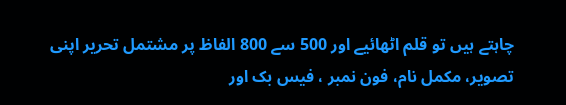چاہتے ہیں تو قلم اٹھائیے اور 500 سے 800 الفاظ پر مشتمل تحریر اپنی تصویر، مکمل نام، فون نمبر ، فیس بک اور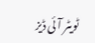ٹویٹر آئی ڈیز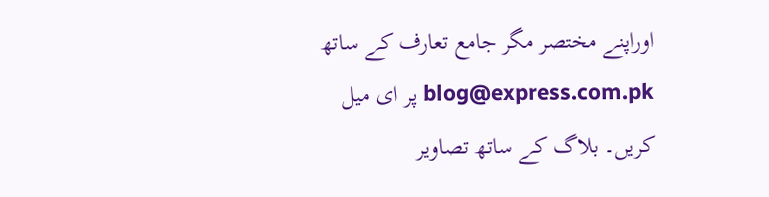اوراپنے مختصر مگر جامع تعارف کے ساتھ blog@express.com.pk پر ای میل کریں۔ بلاگ کے ساتھ تصاویر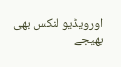اورویڈیو لنکس بھی بھیجے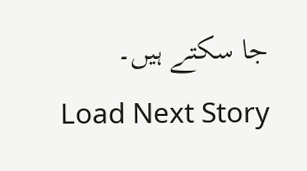جا سکتے ہیں۔
Load Next Story